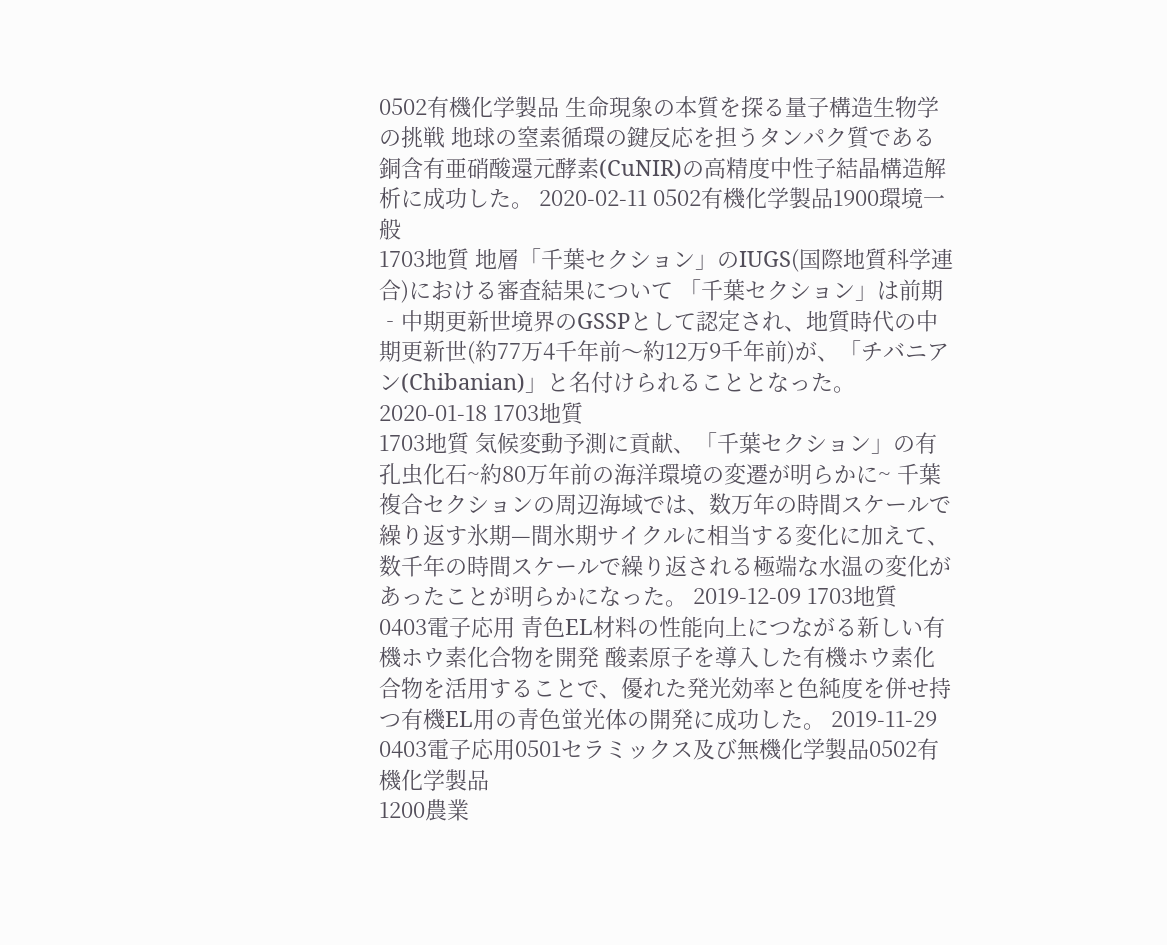0502有機化学製品 生命現象の本質を探る量子構造生物学の挑戦 地球の窒素循環の鍵反応を担うタンパク質である銅含有亜硝酸還元酵素(CuNIR)の高精度中性子結晶構造解析に成功した。 2020-02-11 0502有機化学製品1900環境一般
1703地質 地層「千葉セクション」のIUGS(国際地質科学連合)における審査結果について 「千葉セクション」は前期‐中期更新世境界のGSSPとして認定され、地質時代の中期更新世(約77万4千年前〜約12万9千年前)が、「チバニアン(Chibanian)」と名付けられることとなった。 2020-01-18 1703地質
1703地質 気候変動予測に貢献、「千葉セクション」の有孔虫化石~約80万年前の海洋環境の変遷が明らかに~ 千葉複合セクションの周辺海域では、数万年の時間スケールで繰り返す氷期—間氷期サイクルに相当する変化に加えて、数千年の時間スケールで繰り返される極端な水温の変化があったことが明らかになった。 2019-12-09 1703地質
0403電子応用 青色EL材料の性能向上につながる新しい有機ホウ素化合物を開発 酸素原子を導入した有機ホウ素化合物を活用することで、優れた発光効率と色純度を併せ持つ有機EL用の青色蛍光体の開発に成功した。 2019-11-29 0403電子応用0501セラミックス及び無機化学製品0502有機化学製品
1200農業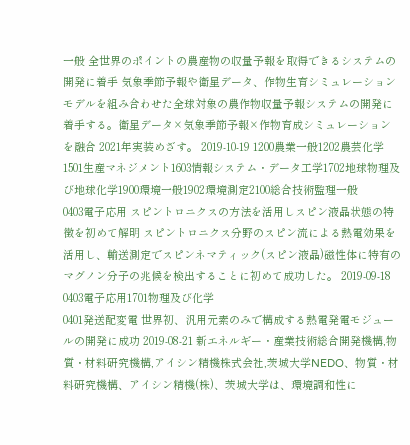一般 全世界のポイントの農産物の収量予報を取得できるシステムの開発に着手 気象季節予報や衛星データ、作物生育シミュレーションモデルを組み合わせた全球対象の農作物収量予報システムの開発に着手する。衛星データ×気象季節予報×作物育成シミュレーションを融合 2021年実装めざす。 2019-10-19 1200農業一般1202農芸化学1501生産マネジメント1603情報システム・データ工学1702地球物理及び地球化学1900環境一般1902環境測定2100総合技術監理一般
0403電子応用 スピントロニクスの方法を活用しスピン液晶状態の特徴を初めて解明 スピントロニクス分野のスピン流による熱電効果を活用し、輸送測定でスピンネマティック(スピン液晶)磁性体に特有のマグノン分子の兆候を検出することに初めて成功した。 2019-09-18 0403電子応用1701物理及び化学
0401発送配変電 世界初、汎用元素のみで構成する熱電発電モジュールの開発に成功 2019-08-21 新エネルギー・産業技術総合開発機構,物質・材料研究機構,アイシン精機株式会社,茨城大学NEDO、物質・材料研究機構、アイシン精機(株)、茨城大学は、環境調和性に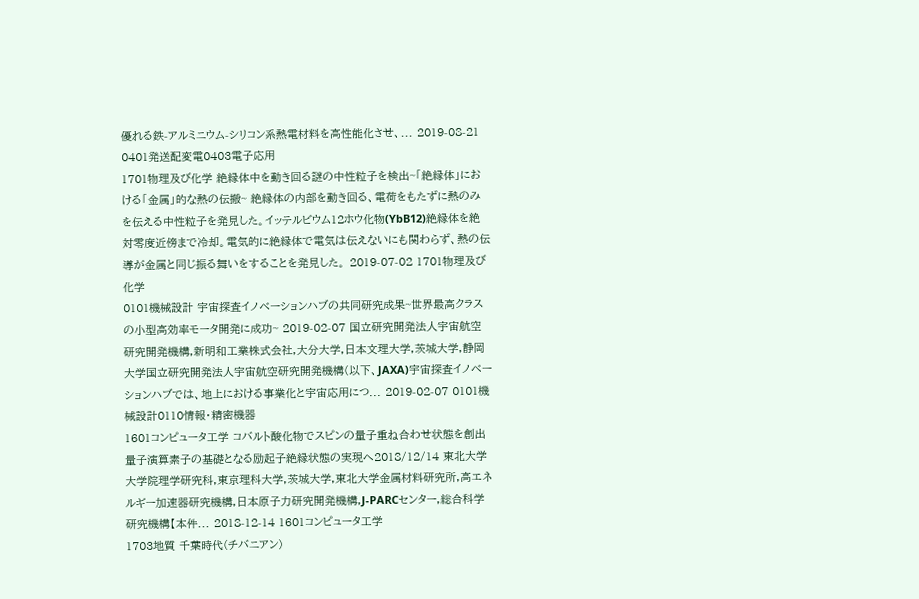優れる鉄-アルミニウム-シリコン系熱電材料を高性能化させ、... 2019-08-21 0401発送配変電0403電子応用
1701物理及び化学 絶縁体中を動き回る謎の中性粒子を検出~「絶縁体」における「金属」的な熱の伝搬~ 絶縁体の内部を動き回る、電荷をもたずに熱のみを伝える中性粒子を発見した。イッテルビウム12ホウ化物(YbB12)絶縁体を絶対零度近傍まで冷却。電気的に絶縁体で電気は伝えないにも関わらず、熱の伝導が金属と同じ振る舞いをすることを発見した。 2019-07-02 1701物理及び化学
0101機械設計 宇宙探査イノベーションハブの共同研究成果~世界最高クラスの小型高効率モータ開発に成功~ 2019-02-07 国立研究開発法人宇宙航空研究開発機構,新明和工業株式会社,大分大学,日本文理大学,茨城大学,静岡大学国立研究開発法人宇宙航空研究開発機構(以下、JAXA)宇宙探査イノベーションハブでは、地上における事業化と宇宙応用につ... 2019-02-07 0101機械設計0110情報・精密機器
1601コンピュータ工学 コバルト酸化物でスピンの量子重ね合わせ状態を創出 量子演算素子の基礎となる励起子絶縁状態の実現へ2018/12/14 東北大学大学院理学研究科,東京理科大学,茨城大学,東北大学金属材料研究所,高エネルギー加速器研究機構,日本原子力研究開発機構,J-PARCセンター,総合科学研究機構【本件... 2018-12-14 1601コンピュータ工学
1703地質 千葉時代(チバニアン)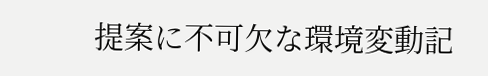提案に不可欠な環境変動記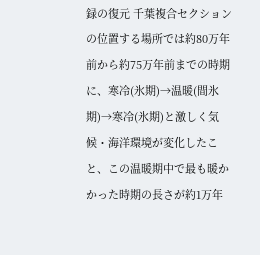録の復元 千葉複合セクションの位置する場所では約80万年前から約75万年前までの時期に、寒冷(氷期)→温暖(間氷期)→寒冷(氷期)と激しく気候・海洋環境が変化したこと、この温暖期中で最も暖かかった時期の長さが約1万年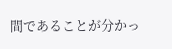間であることが分かっ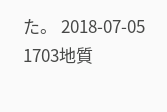た。 2018-07-05 1703地質